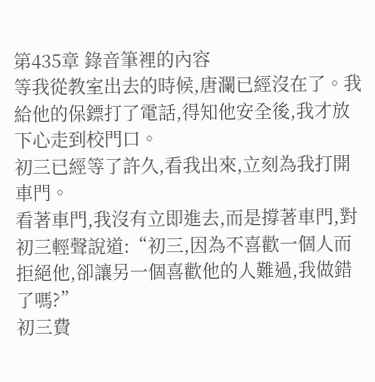第435章 錄音筆裡的內容
等我從教室出去的時候,唐瀾已經沒在了。我給他的保鏢打了電話,得知他安全後,我才放下心走到校門口。
初三已經等了許久,看我出來,立刻為我打開車門。
看著車門,我沒有立即進去,而是撐著車門,對初三輕聲說道:“初三,因為不喜歡一個人而拒絕他,卻讓另一個喜歡他的人難過,我做錯了嗎?”
初三費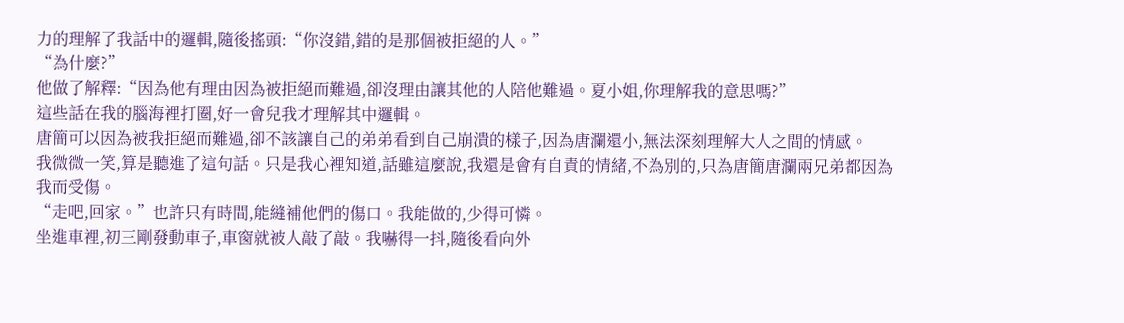力的理解了我話中的邏輯,隨後搖頭:“你沒錯,錯的是那個被拒絕的人。”
“為什麼?”
他做了解釋:“因為他有理由因為被拒絕而難過,卻沒理由讓其他的人陪他難過。夏小姐,你理解我的意思嗎?”
這些話在我的腦海裡打圈,好一會兒我才理解其中邏輯。
唐簡可以因為被我拒絕而難過,卻不該讓自己的弟弟看到自己崩潰的樣子,因為唐瀾還小,無法深刻理解大人之間的情感。
我微微一笑,算是聽進了這句話。只是我心裡知道,話雖這麼說,我還是會有自責的情緒,不為別的,只為唐簡唐瀾兩兄弟都因為我而受傷。
“走吧,回家。”也許只有時間,能縫補他們的傷口。我能做的,少得可憐。
坐進車裡,初三剛發動車子,車窗就被人敲了敲。我嚇得一抖,隨後看向外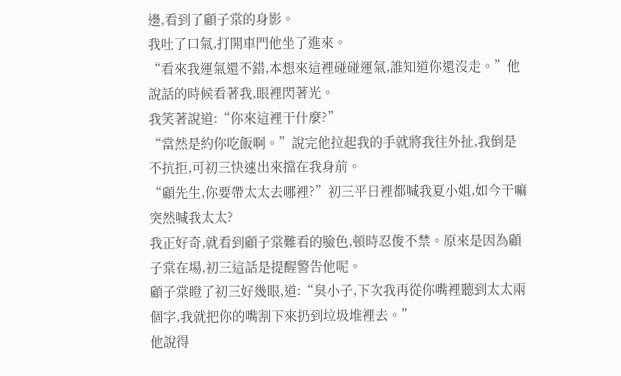邊,看到了顧子棠的身影。
我吐了口氣,打開車門他坐了進來。
“看來我運氣還不錯,本想來這裡碰碰運氣,誰知道你還沒走。”他說話的時候看著我,眼裡閃著光。
我笑著說道:“你來這裡干什麼?”
“當然是約你吃飯啊。”說完他拉起我的手就將我往外扯,我倒是不抗拒,可初三快速出來擋在我身前。
“顧先生,你要帶太太去哪裡?”初三平日裡都喊我夏小姐,如今干嘛突然喊我太太?
我正好奇,就看到顧子棠難看的臉色,頓時忍俊不禁。原來是因為顧子棠在場,初三這話是提醒警告他呢。
顧子棠瞪了初三好幾眼,道:“臭小子,下次我再從你嘴裡聽到太太兩個字,我就把你的嘴割下來扔到垃圾堆裡去。”
他說得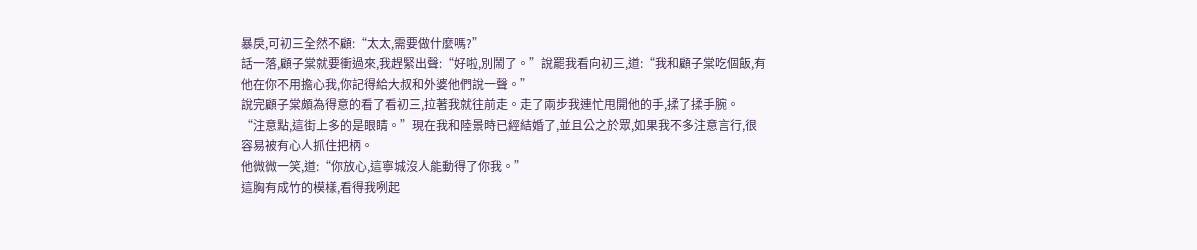暴戾,可初三全然不顧:“太太,需要做什麼嗎?”
話一落,顧子棠就要衝過來,我趕緊出聲:“好啦,別鬧了。”說罷我看向初三,道:“我和顧子棠吃個飯,有他在你不用擔心我,你記得給大叔和外婆他們說一聲。”
說完顧子棠頗為得意的看了看初三,拉著我就往前走。走了兩步我連忙甩開他的手,揉了揉手腕。
“注意點,這街上多的是眼睛。”現在我和陸景時已經結婚了,並且公之於眾,如果我不多注意言行,很容易被有心人抓住把柄。
他微微一笑,道:“你放心,這寧城沒人能動得了你我。”
這胸有成竹的模樣,看得我咧起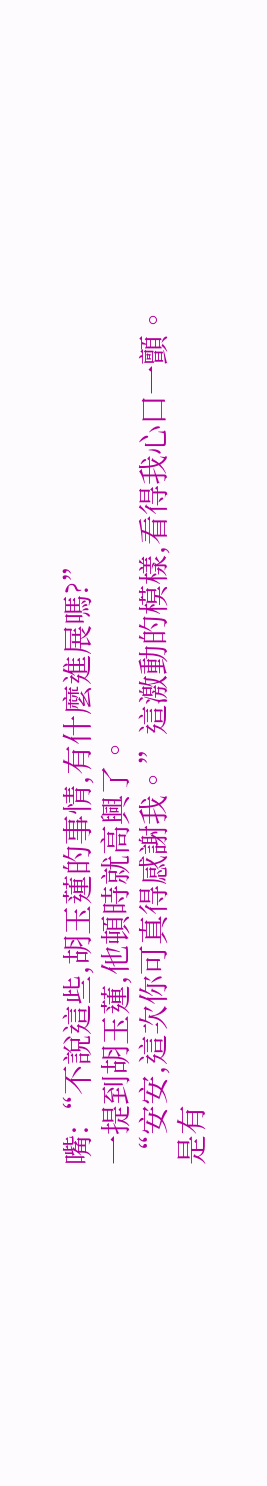嘴:“不說這些,胡玉蓮的事情,有什麼進展嗎?”
一提到胡玉蓮,他頓時就高興了。
“安安,這次你可真得感謝我。”這激動的模樣,看得我心口一顫。
是有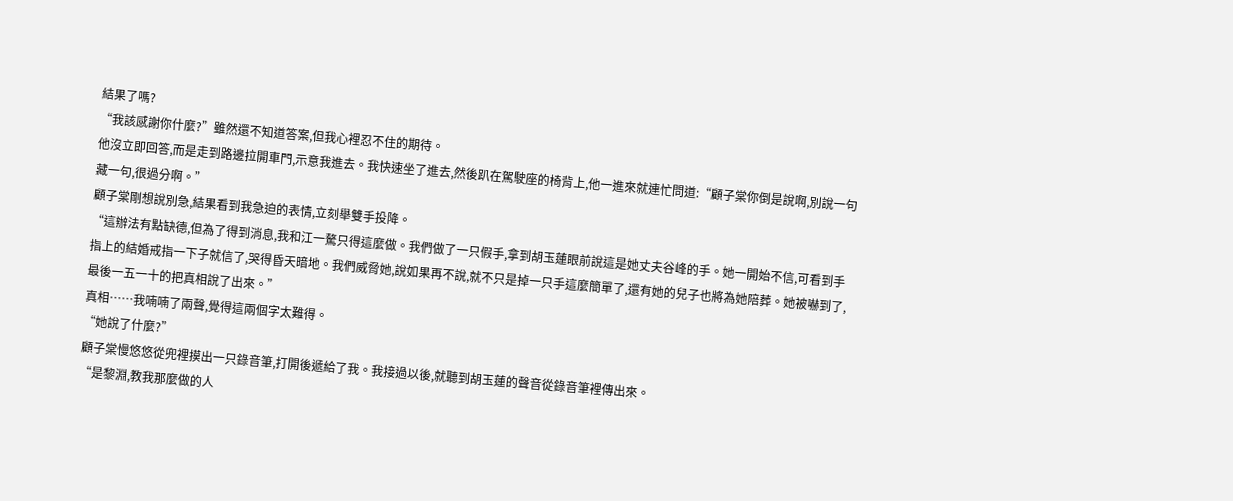結果了嗎?
“我該感謝你什麼?”雖然還不知道答案,但我心裡忍不住的期待。
他沒立即回答,而是走到路邊拉開車門,示意我進去。我快速坐了進去,然後趴在駕駛座的椅背上,他一進來就連忙問道:“顧子棠你倒是說啊,別說一句藏一句,很過分啊。”
顧子棠剛想說別急,結果看到我急迫的表情,立刻舉雙手投降。
“這辦法有點缺德,但為了得到消息,我和江一驁只得這麼做。我們做了一只假手,拿到胡玉蓮眼前說這是她丈夫谷峰的手。她一開始不信,可看到手指上的結婚戒指一下子就信了,哭得昏天暗地。我們威脅她,說如果再不說,就不只是掉一只手這麼簡單了,還有她的兒子也將為她陪葬。她被嚇到了,最後一五一十的把真相說了出來。”
真相……我喃喃了兩聲,覺得這兩個字太難得。
“她說了什麼?”
顧子棠慢悠悠從兜裡摸出一只錄音筆,打開後遞給了我。我接過以後,就聽到胡玉蓮的聲音從錄音筆裡傳出來。
“是黎淵,教我那麼做的人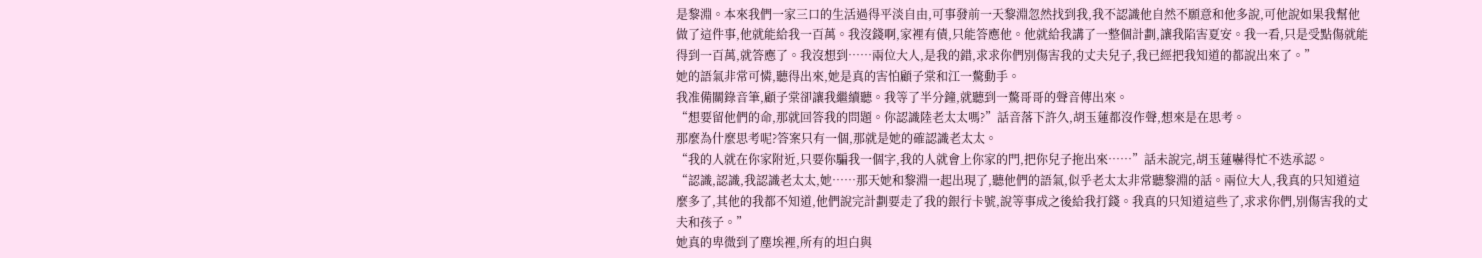是黎淵。本來我們一家三口的生活過得平淡自由,可事發前一天黎淵忽然找到我,我不認識他自然不願意和他多說,可他說如果我幫他做了這件事,他就能給我一百萬。我沒錢啊,家裡有債,只能答應他。他就給我講了一整個計劃,讓我陷害夏安。我一看,只是受點傷就能得到一百萬,就答應了。我沒想到……兩位大人,是我的錯,求求你們別傷害我的丈夫兒子,我已經把我知道的都說出來了。”
她的語氣非常可憐,聽得出來,她是真的害怕顧子棠和江一驁動手。
我准備關錄音筆,顧子棠卻讓我繼續聽。我等了半分鐘,就聽到一驁哥哥的聲音傳出來。
“想要留他們的命,那就回答我的問題。你認識陸老太太嗎?”話音落下許久,胡玉蓮都沒作聲,想來是在思考。
那麼為什麼思考呢?答案只有一個,那就是她的確認識老太太。
“我的人就在你家附近,只要你騙我一個字,我的人就會上你家的門,把你兒子拖出來……”話未說完,胡玉蓮嚇得忙不迭承認。
“認識,認識,我認識老太太,她……那天她和黎淵一起出現了,聽他們的語氣,似乎老太太非常聽黎淵的話。兩位大人,我真的只知道這麼多了,其他的我都不知道,他們說完計劃要走了我的銀行卡號,說等事成之後給我打錢。我真的只知道這些了,求求你們,別傷害我的丈夫和孩子。”
她真的卑微到了塵埃裡,所有的坦白與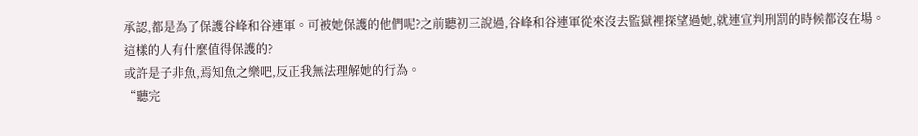承認,都是為了保護谷峰和谷連軍。可被她保護的他們呢?之前聽初三說過,谷峰和谷連軍從來沒去監獄裡探望過她,就連宣判刑罰的時候都沒在場。
這樣的人有什麼值得保護的?
或許是子非魚,焉知魚之樂吧,反正我無法理解她的行為。
“聽完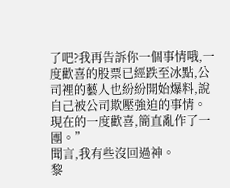了吧?我再告訴你一個事情哦,一度歡喜的股票已經跌至冰點,公司裡的藝人也紛紛開始爆料,說自己被公司欺壓強迫的事情。現在的一度歡喜,簡直亂作了一團。”
聞言,我有些沒回過神。
黎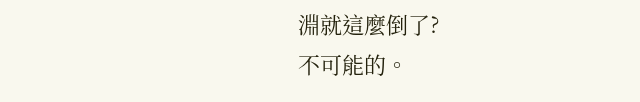淵就這麼倒了?
不可能的。